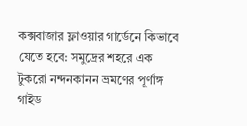কক্সবাজার ফ্লাওয়ার গার্ডেনে কিভাবে যেতে হবে: সমুদ্রের শহরে এক টুকরো নন্দনকানন ভ্রমণের পূর্ণাঙ্গ গাইড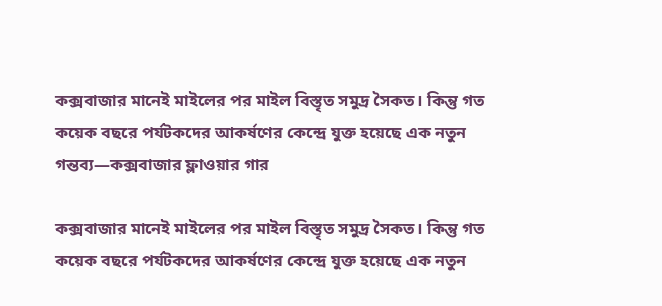কক্সবাজার মানেই মাইলের পর মাইল বিস্তৃত সমুদ্র সৈকত। কিন্তু গত কয়েক বছরে পর্যটকদের আকর্ষণের কেন্দ্রে যুক্ত হয়েছে এক নতুন গন্তব্য—কক্সবাজার ফ্লাওয়ার গার

কক্সবাজার মানেই মাইলের পর মাইল বিস্তৃত সমুদ্র সৈকত। কিন্তু গত কয়েক বছরে পর্যটকদের আকর্ষণের কেন্দ্রে যুক্ত হয়েছে এক নতুন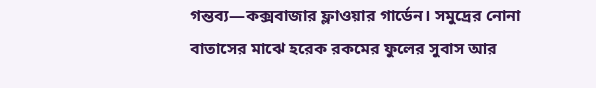গন্তব্য—কক্সবাজার ফ্লাওয়ার গার্ডেন। সমুদ্রের নোনা বাতাসের মাঝে হরেক রকমের ফুলের সুবাস আর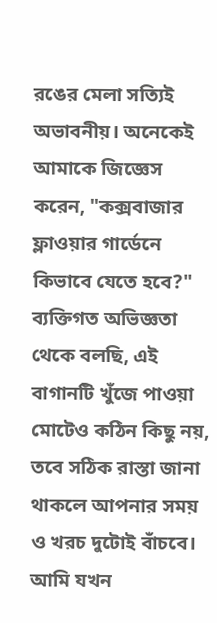রঙের মেলা সত্যিই অভাবনীয়। অনেকেই আমাকে জিজ্ঞেস করেন, "কক্সবাজার ফ্লাওয়ার গার্ডেনে কিভাবে যেতে হবে?" ব্যক্তিগত অভিজ্ঞতা থেকে বলছি, এই বাগানটি খুঁজে পাওয়া মোটেও কঠিন কিছু নয়, তবে সঠিক রাস্তা জানা থাকলে আপনার সময় ও খরচ দুটোই বাঁচবে। আমি যখন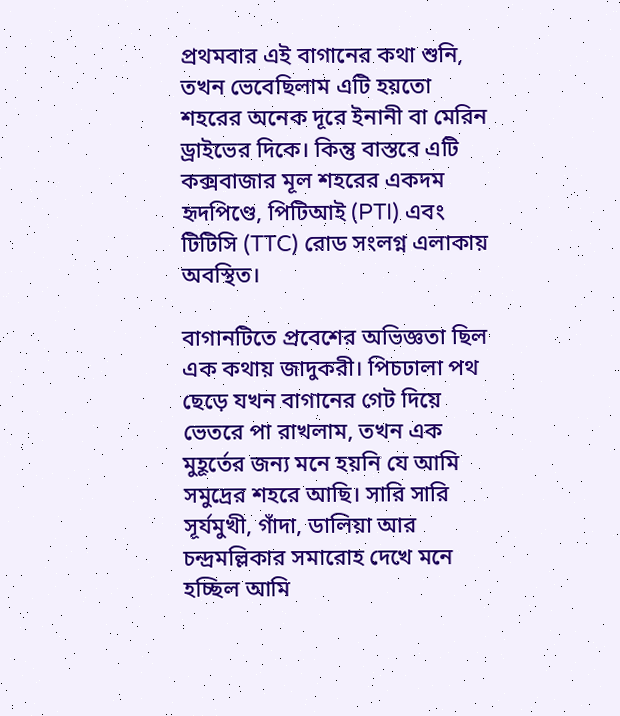প্রথমবার এই বাগানের কথা শুনি, তখন ভেবেছিলাম এটি হয়তো শহরের অনেক দূরে ইনানী বা মেরিন ড্রাইভের দিকে। কিন্তু বাস্তবে এটি কক্সবাজার মূল শহরের একদম হৃদপিণ্ডে, পিটিআই (PTI) এবং টিটিসি (TTC) রোড সংলগ্ন এলাকায় অবস্থিত।

বাগানটিতে প্রবেশের অভিজ্ঞতা ছিল এক কথায় জাদুকরী। পিচঢালা পথ ছেড়ে যখন বাগানের গেট দিয়ে ভেতরে পা রাখলাম, তখন এক মুহূর্তের জন্য মনে হয়নি যে আমি সমুদ্রের শহরে আছি। সারি সারি সূর্যমুখী, গাঁদা, ডালিয়া আর চন্দ্রমল্লিকার সমারোহ দেখে মনে হচ্ছিল আমি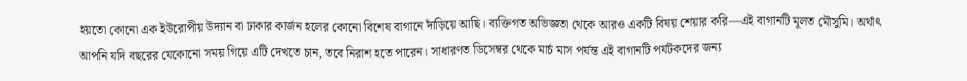হয়তো কোনো এক ইউরোপীয় উদ্যান বা ঢাকার কার্জন হলের কোনো বিশেষ বাগানে দাঁড়িয়ে আছি। ব্যক্তিগত অভিজ্ঞতা থেকে আরও একটি বিষয় শেয়ার করি—এই বাগানটি মূলত মৌসুমি। অর্থাৎ আপনি যদি বছরের যেকোনো সময় গিয়ে এটি দেখতে চান, তবে নিরাশ হতে পারেন। সাধারণত ডিসেম্বর থেকে মার্চ মাস পর্যন্ত এই বাগানটি পর্যটকদের জন্য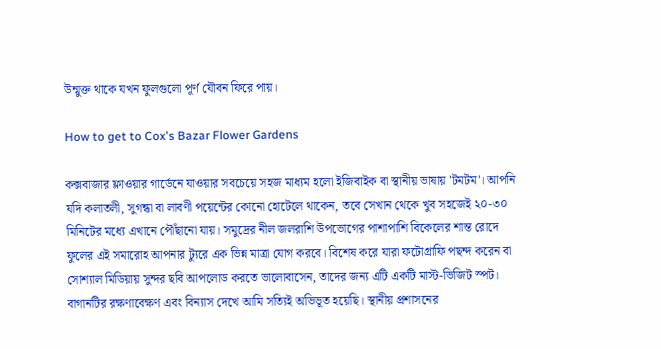উন্মুক্ত থাকে যখন ফুলগুলো পূর্ণ যৌবন ফিরে পায়।

How to get to Cox's Bazar Flower Gardens

কক্সবাজার ফ্লাওয়ার গার্ডেনে যাওয়ার সবচেয়ে সহজ মাধ্যম হলো ইজিবাইক বা স্থানীয় ভাষায় 'টমটম'। আপনি যদি কলাতলী, সুগন্ধা বা লাবণী পয়েন্টের কোনো হোটেলে থাকেন, তবে সেখান থেকে খুব সহজেই ২০-৩০ মিনিটের মধ্যে এখানে পৌঁছানো যায়। সমুদ্রের নীল জলরাশি উপভোগের পাশাপাশি বিকেলের শান্ত রোদে ফুলের এই সমারোহ আপনার ট্যুরে এক ভিন্ন মাত্রা যোগ করবে। বিশেষ করে যারা ফটোগ্রাফি পছন্দ করেন বা সোশ্যাল মিডিয়ায় সুন্দর ছবি আপলোড করতে ভালোবাসেন, তাদের জন্য এটি একটি মাস্ট-ভিজিট স্পট। বাগানটির রক্ষণাবেক্ষণ এবং বিন্যাস দেখে আমি সত্যিই অভিভূত হয়েছি। স্থানীয় প্রশাসনের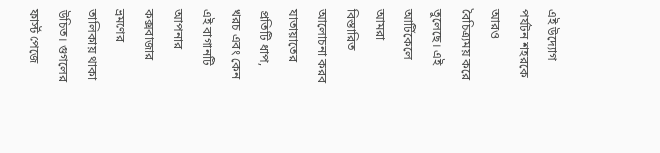এই উদ্যোগ পর্যটন শহরকে আরও বৈচিত্র্যময় করে তুলেছে। এই আর্টিকেলে আমরা বিস্তারিত আলোচনা করব যাতায়াতের প্রতিটি ধাপ, খরচ এবং কেন এই বাগানটি আপনার কক্সবাজার ভ্রমণের তালিকায় থাকা উচিত। গুগলের ফার্স্ট পেজে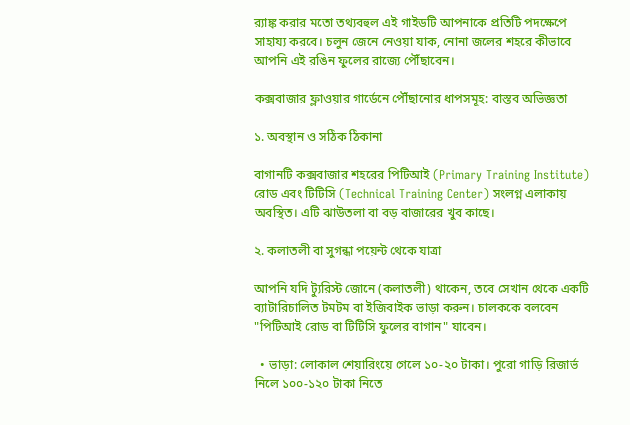র‍্যাঙ্ক করার মতো তথ্যবহুল এই গাইডটি আপনাকে প্রতিটি পদক্ষেপে সাহায্য করবে। চলুন জেনে নেওয়া যাক, নোনা জলের শহরে কীভাবে আপনি এই রঙিন ফুলের রাজ্যে পৌঁছাবেন।

কক্সবাজার ফ্লাওয়ার গার্ডেনে পৌঁছানোর ধাপসমূহ: বাস্তব অভিজ্ঞতা

১. অবস্থান ও সঠিক ঠিকানা

বাগানটি কক্সবাজার শহরের পিটিআই (Primary Training Institute) রোড এবং টিটিসি (Technical Training Center) সংলগ্ন এলাকায় অবস্থিত। এটি ঝাউতলা বা বড় বাজারের খুব কাছে।

২. কলাতলী বা সুগন্ধা পয়েন্ট থেকে যাত্রা

আপনি যদি ট্যুরিস্ট জোনে (কলাতলী) থাকেন, তবে সেখান থেকে একটি ব্যাটারিচালিত টমটম বা ইজিবাইক ভাড়া করুন। চালককে বলবেন "পিটিআই রোড বা টিটিসি ফুলের বাগান" যাবেন।

  • ভাড়া: লোকাল শেয়ারিংয়ে গেলে ১০-২০ টাকা। পুরো গাড়ি রিজার্ভ নিলে ১০০-১২০ টাকা নিতে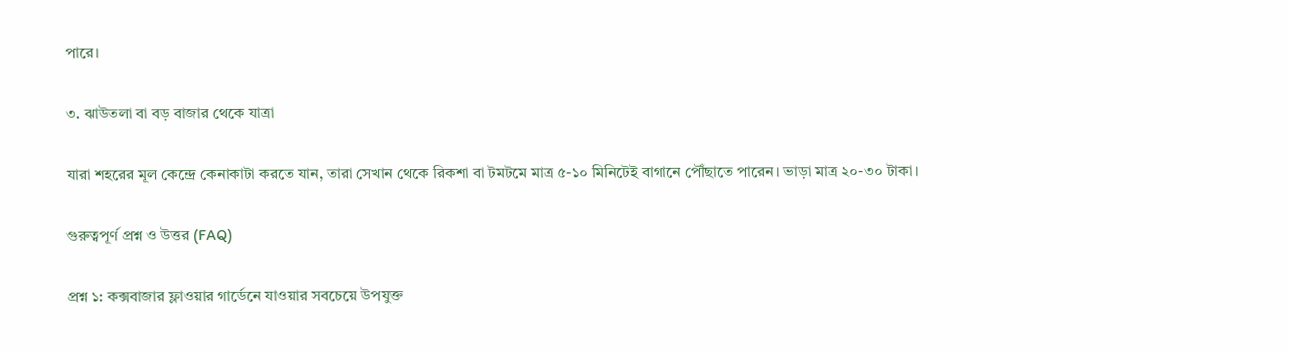পারে।

৩. ঝাউতলা বা বড় বাজার থেকে যাত্রা

যারা শহরের মূল কেন্দ্রে কেনাকাটা করতে যান, তারা সেখান থেকে রিকশা বা টমটমে মাত্র ৫-১০ মিনিটেই বাগানে পৌঁছাতে পারেন। ভাড়া মাত্র ২০-৩০ টাকা।

গুরুত্বপূর্ণ প্রশ্ন ও উত্তর (FAQ)

প্রশ্ন ১: কক্সবাজার ফ্লাওয়ার গার্ডেনে যাওয়ার সবচেয়ে উপযুক্ত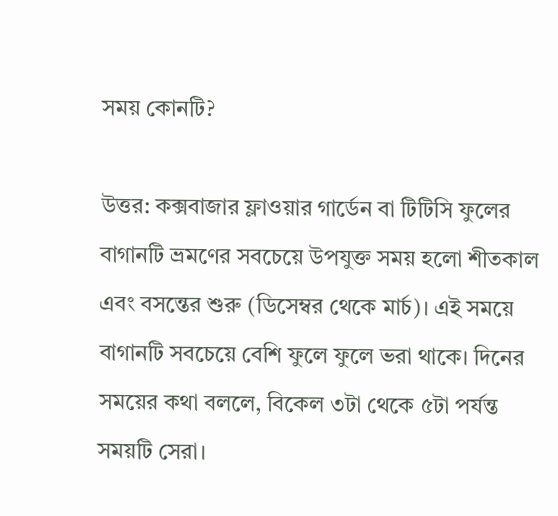সময় কোনটি?

উত্তর: কক্সবাজার ফ্লাওয়ার গার্ডেন বা টিটিসি ফুলের বাগানটি ভ্রমণের সবচেয়ে উপযুক্ত সময় হলো শীতকাল এবং বসন্তের শুরু (ডিসেম্বর থেকে মার্চ)। এই সময়ে বাগানটি সবচেয়ে বেশি ফুলে ফুলে ভরা থাকে। দিনের সময়ের কথা বললে, বিকেল ৩টা থেকে ৫টা পর্যন্ত সময়টি সেরা।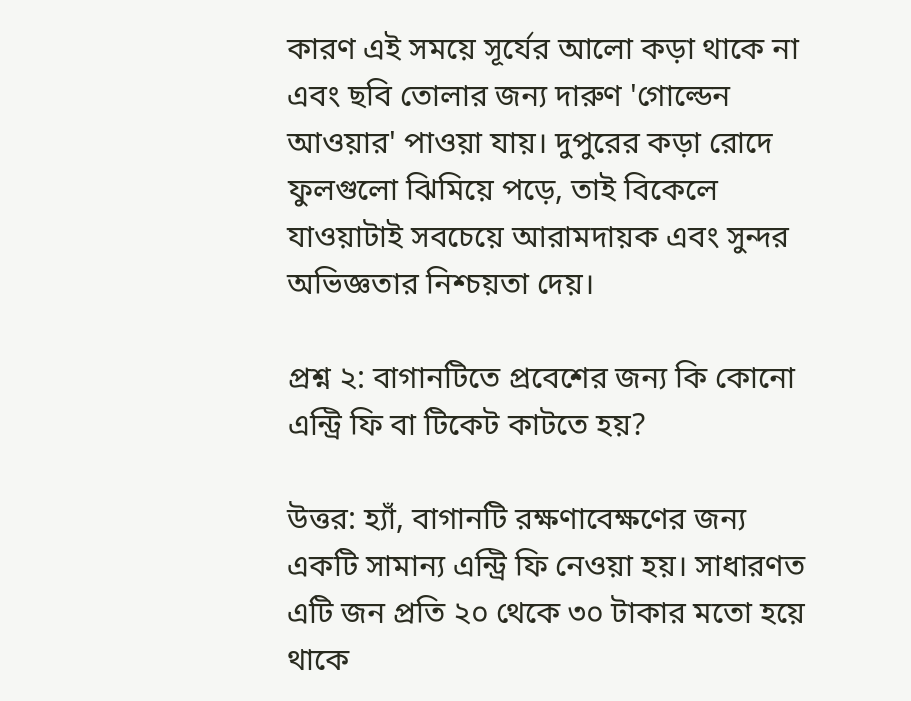কারণ এই সময়ে সূর্যের আলো কড়া থাকে না এবং ছবি তোলার জন্য দারুণ 'গোল্ডেন আওয়ার' পাওয়া যায়। দুপুরের কড়া রোদে ফুলগুলো ঝিমিয়ে পড়ে, তাই বিকেলে যাওয়াটাই সবচেয়ে আরামদায়ক এবং সুন্দর অভিজ্ঞতার নিশ্চয়তা দেয়।

প্রশ্ন ২: বাগানটিতে প্রবেশের জন্য কি কোনো এন্ট্রি ফি বা টিকেট কাটতে হয়?

উত্তর: হ্যাঁ, বাগানটি রক্ষণাবেক্ষণের জন্য একটি সামান্য এন্ট্রি ফি নেওয়া হয়। সাধারণত এটি জন প্রতি ২০ থেকে ৩০ টাকার মতো হয়ে থাকে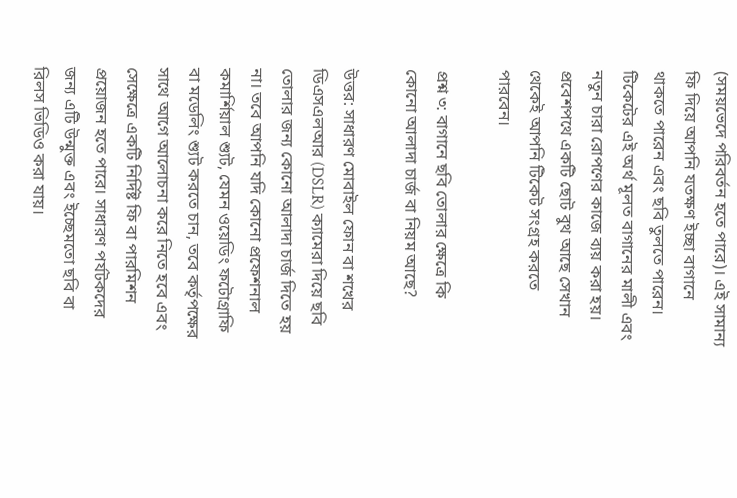(সময়ভেদে পরিবর্তন হতে পারে)। এই সামান্য ফি দিয়ে আপনি যতক্ষণ ইচ্ছা বাগানে থাকতে পারেন এবং ছবি তুলতে পারেন। টিকেটের এই অর্থ মূলত বাগানের মালী এবং নতুন চারা রোপণের কাজে ব্যয় করা হয়। প্রবেশপথে একটি ছোট বুথ আছে সেখান থেকেই আপনি টিকেট সংগ্রহ করতে পারবেন।

প্রশ্ন ৩: বাগানে ছবি তোলার ক্ষেত্রে কি কোনো আলাদা চার্জ বা নিয়ম আছে?

উত্তর: সাধারণ মোবাইল ফোন বা শখের ডিএসএলআর (DSLR) ক্যামেরা দিয়ে ছবি তোলার জন্য কোনো আলাদা চার্জ দিতে হয় না। তবে আপনি যদি কোনো প্রফেশনাল কমার্শিয়াল শ্যুট, যেমন ওয়েডিং ফটোগ্রাফি বা মডেলিং শ্যুট করতে চান, তবে কর্তৃপক্ষের সাথে আগে আলোচনা করে নিতে হবে এবং সেক্ষেত্রে একটি নির্দিষ্ট ফি বা পারমিশন প্রয়োজন হতে পারে। সাধারণ পর্যটকদের জন্য এটি উন্মুক্ত এবং ইচ্ছেমতো ছবি বা রিলস ভিডিও করা যায়।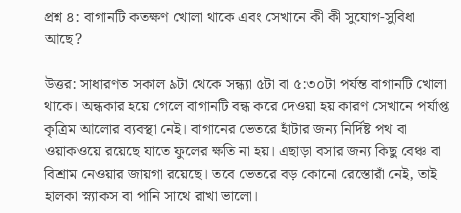প্রশ্ন ৪: বাগানটি কতক্ষণ খোলা থাকে এবং সেখানে কী কী সুযোগ-সুবিধা আছে?

উত্তর: সাধারণত সকাল ৯টা থেকে সন্ধ্যা ৫টা বা ৫:৩০টা পর্যন্ত বাগানটি খোলা থাকে। অন্ধকার হয়ে গেলে বাগানটি বন্ধ করে দেওয়া হয় কারণ সেখানে পর্যাপ্ত কৃত্রিম আলোর ব্যবস্থা নেই। বাগানের ভেতরে হাঁটার জন্য নির্দিষ্ট পথ বা ওয়াকওয়ে রয়েছে যাতে ফুলের ক্ষতি না হয়। এছাড়া বসার জন্য কিছু বেঞ্চ বা বিশ্রাম নেওয়ার জায়গা রয়েছে। তবে ভেতরে বড় কোনো রেস্তোরাঁ নেই, তাই হালকা স্ন্যাকস বা পানি সাথে রাখা ভালো।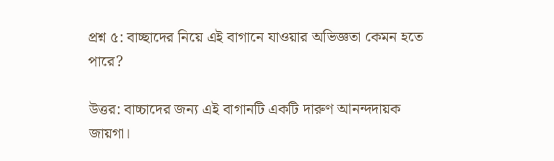প্রশ্ন ৫: বাচ্ছাদের নিয়ে এই বাগানে যাওয়ার অভিজ্ঞতা কেমন হতে পারে?

উত্তর: বাচ্চাদের জন্য এই বাগানটি একটি দারুণ আনন্দদায়ক জায়গা।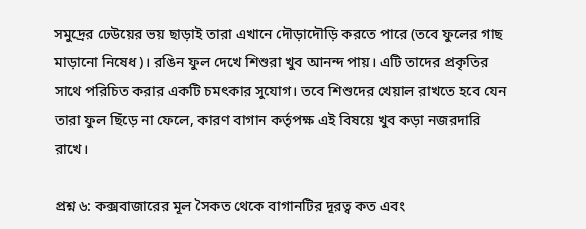সমুদ্রের ঢেউয়ের ভয় ছাড়াই তারা এখানে দৌড়াদৌড়ি করতে পারে (তবে ফুলের গাছ মাড়ানো নিষেধ)। রঙিন ফুল দেখে শিশুরা খুব আনন্দ পায়। এটি তাদের প্রকৃতির সাথে পরিচিত করার একটি চমৎকার সুযোগ। তবে শিশুদের খেয়াল রাখতে হবে যেন তারা ফুল ছিঁড়ে না ফেলে, কারণ বাগান কর্তৃপক্ষ এই বিষয়ে খুব কড়া নজরদারি রাখে।

প্রশ্ন ৬: কক্সবাজারের মূল সৈকত থেকে বাগানটির দূরত্ব কত এবং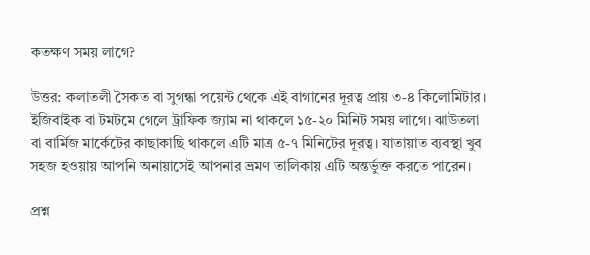কতক্ষণ সময় লাগে?

উত্তর: কলাতলী সৈকত বা সুগন্ধা পয়েন্ট থেকে এই বাগানের দূরত্ব প্রায় ৩-৪ কিলোমিটার। ইজিবাইক বা টমটমে গেলে ট্রাফিক জ্যাম না থাকলে ১৫-২০ মিনিট সময় লাগে। ঝাউতলা বা বার্মিজ মার্কেটের কাছাকাছি থাকলে এটি মাত্র ৫-৭ মিনিটের দূরত্ব। যাতায়াত ব্যবস্থা খুব সহজ হওয়ায় আপনি অনায়াসেই আপনার ভ্রমণ তালিকায় এটি অন্তর্ভুক্ত করতে পারেন।

প্রশ্ন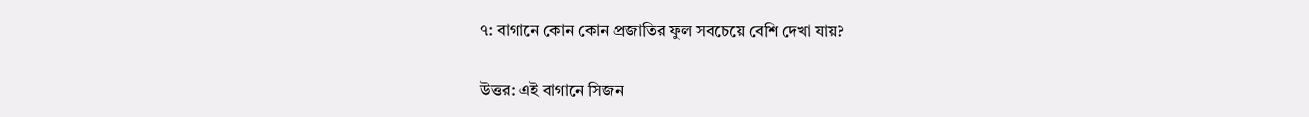৭: বাগানে কোন কোন প্রজাতির ফুল সবচেয়ে বেশি দেখা যায়?

উত্তর: এই বাগানে সিজন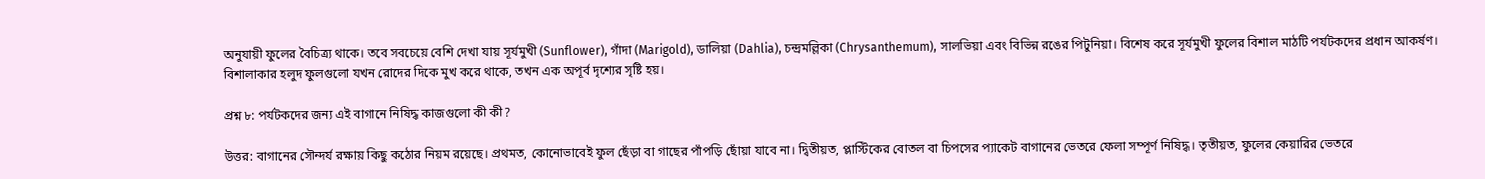অনুযায়ী ফুলের বৈচিত্র্য থাকে। তবে সবচেয়ে বেশি দেখা যায় সূর্যমুখী (Sunflower), গাঁদা (Marigold), ডালিয়া (Dahlia), চন্দ্রমল্লিকা (Chrysanthemum), সালভিয়া এবং বিভিন্ন রঙের পিটুনিয়া। বিশেষ করে সূর্যমুখী ফুলের বিশাল মাঠটি পর্যটকদের প্রধান আকর্ষণ। বিশালাকার হলুদ ফুলগুলো যখন রোদের দিকে মুখ করে থাকে, তখন এক অপূর্ব দৃশ্যের সৃষ্টি হয়।

প্রশ্ন ৮: পর্যটকদের জন্য এই বাগানে নিষিদ্ধ কাজগুলো কী কী?

উত্তর: বাগানের সৌন্দর্য রক্ষায় কিছু কঠোর নিয়ম রয়েছে। প্রথমত, কোনোভাবেই ফুল ছেঁড়া বা গাছের পাঁপড়ি ছোঁয়া যাবে না। দ্বিতীয়ত, প্লাস্টিকের বোতল বা চিপসের প্যাকেট বাগানের ভেতরে ফেলা সম্পূর্ণ নিষিদ্ধ। তৃতীয়ত, ফুলের কেয়ারির ভেতরে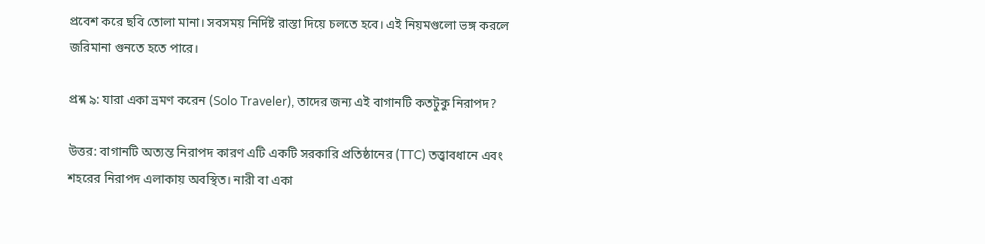প্রবেশ করে ছবি তোলা মানা। সবসময় নির্দিষ্ট রাস্তা দিয়ে চলতে হবে। এই নিয়মগুলো ভঙ্গ করলে জরিমানা গুনতে হতে পারে।

প্রশ্ন ৯: যারা একা ভ্রমণ করেন (Solo Traveler), তাদের জন্য এই বাগানটি কতটুকু নিরাপদ?

উত্তর: বাগানটি অত্যন্ত নিরাপদ কারণ এটি একটি সরকারি প্রতিষ্ঠানের (TTC) তত্ত্বাবধানে এবং শহরের নিরাপদ এলাকায় অবস্থিত। নারী বা একা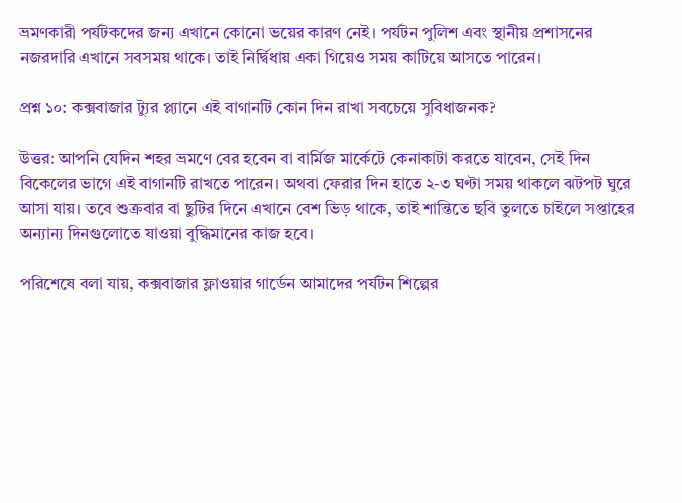ভ্রমণকারী পর্যটকদের জন্য এখানে কোনো ভয়ের কারণ নেই। পর্যটন পুলিশ এবং স্থানীয় প্রশাসনের নজরদারি এখানে সবসময় থাকে। তাই নির্দ্বিধায় একা গিয়েও সময় কাটিয়ে আসতে পারেন।

প্রশ্ন ১০: কক্সবাজার ট্যুর প্ল্যানে এই বাগানটি কোন দিন রাখা সবচেয়ে সুবিধাজনক?

উত্তর: আপনি যেদিন শহর ভ্রমণে বের হবেন বা বার্মিজ মার্কেটে কেনাকাটা করতে যাবেন, সেই দিন বিকেলের ভাগে এই বাগানটি রাখতে পারেন। অথবা ফেরার দিন হাতে ২-৩ ঘণ্টা সময় থাকলে ঝটপট ঘুরে আসা যায়। তবে শুক্রবার বা ছুটির দিনে এখানে বেশ ভিড় থাকে, তাই শান্তিতে ছবি তুলতে চাইলে সপ্তাহের অন্যান্য দিনগুলোতে যাওয়া বুদ্ধিমানের কাজ হবে।

পরিশেষে বলা যায়, কক্সবাজার ফ্লাওয়ার গার্ডেন আমাদের পর্যটন শিল্পের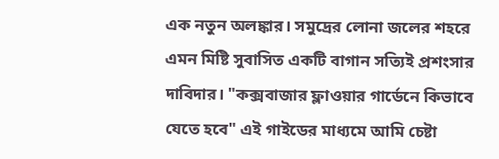এক নতুন অলঙ্কার। সমুদ্রের লোনা জলের শহরে এমন মিষ্টি সুবাসিত একটি বাগান সত্যিই প্রশংসার দাবিদার। "কক্সবাজার ফ্লাওয়ার গার্ডেনে কিভাবে যেতে হবে" এই গাইডের মাধ্যমে আমি চেষ্টা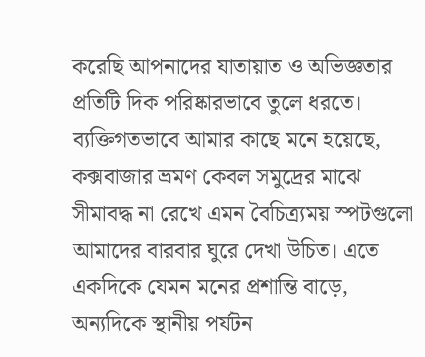করেছি আপনাদের যাতায়াত ও অভিজ্ঞতার প্রতিটি দিক পরিষ্কারভাবে তুলে ধরতে। ব্যক্তিগতভাবে আমার কাছে মনে হয়েছে, কক্সবাজার ভ্রমণ কেবল সমুদ্রের মাঝে সীমাবদ্ধ না রেখে এমন বৈচিত্র্যময় স্পটগুলো আমাদের বারবার ঘুরে দেখা উচিত। এতে একদিকে যেমন মনের প্রশান্তি বাড়ে, অন্যদিকে স্থানীয় পর্যটন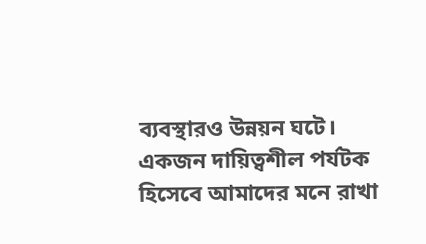ব্যবস্থারও উন্নয়ন ঘটে। একজন দায়িত্বশীল পর্যটক হিসেবে আমাদের মনে রাখা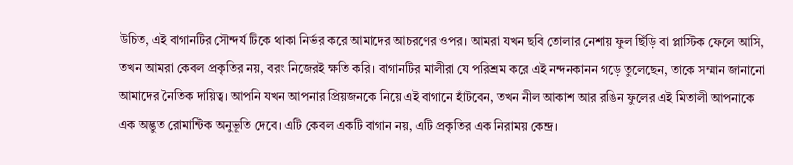উচিত, এই বাগানটির সৌন্দর্য টিকে থাকা নির্ভর করে আমাদের আচরণের ওপর। আমরা যখন ছবি তোলার নেশায় ফুল ছিঁড়ি বা প্লাস্টিক ফেলে আসি, তখন আমরা কেবল প্রকৃতির নয়, বরং নিজেরই ক্ষতি করি। বাগানটির মালীরা যে পরিশ্রম করে এই নন্দনকানন গড়ে তুলেছেন, তাকে সম্মান জানানো আমাদের নৈতিক দায়িত্ব। আপনি যখন আপনার প্রিয়জনকে নিয়ে এই বাগানে হাঁটবেন, তখন নীল আকাশ আর রঙিন ফুলের এই মিতালী আপনাকে এক অদ্ভুত রোমান্টিক অনুভূতি দেবে। এটি কেবল একটি বাগান নয়, এটি প্রকৃতির এক নিরাময় কেন্দ্র।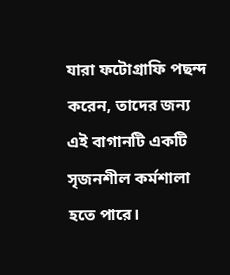যারা ফটোগ্রাফি পছন্দ করেন, তাদের জন্য এই বাগানটি একটি সৃজনশীল কর্মশালা হতে পারে।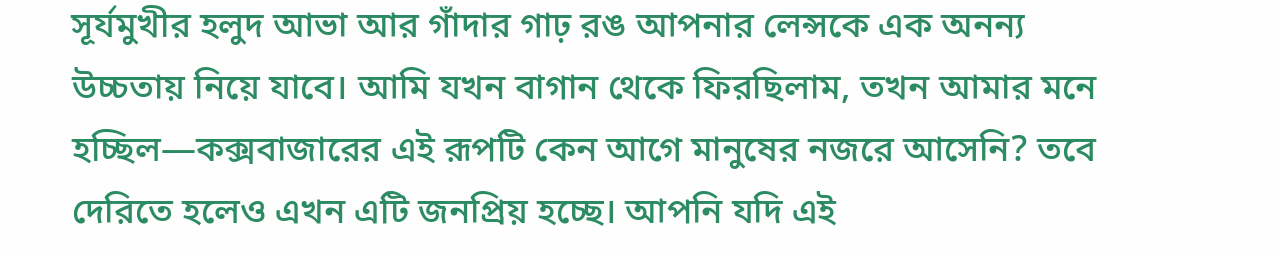সূর্যমুখীর হলুদ আভা আর গাঁদার গাঢ় রঙ আপনার লেন্সকে এক অনন্য উচ্চতায় নিয়ে যাবে। আমি যখন বাগান থেকে ফিরছিলাম, তখন আমার মনে হচ্ছিল—কক্সবাজারের এই রূপটি কেন আগে মানুষের নজরে আসেনি? তবে দেরিতে হলেও এখন এটি জনপ্রিয় হচ্ছে। আপনি যদি এই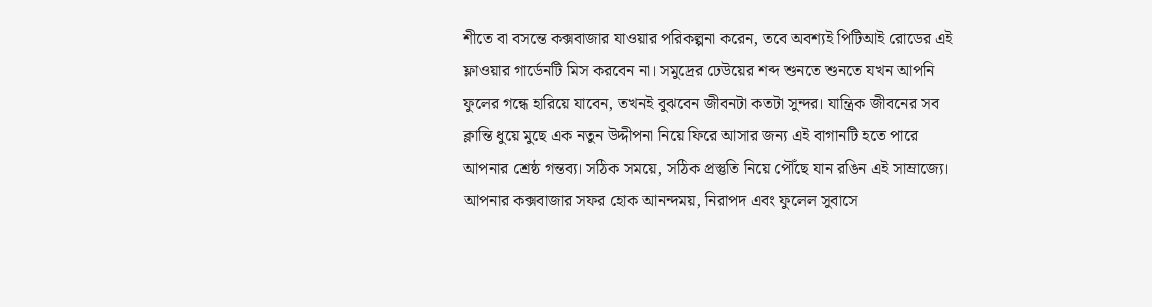শীতে বা বসন্তে কক্সবাজার যাওয়ার পরিকল্পনা করেন, তবে অবশ্যই পিটিআই রোডের এই ফ্লাওয়ার গার্ডেনটি মিস করবেন না। সমুদ্রের ঢেউয়ের শব্দ শুনতে শুনতে যখন আপনি ফুলের গন্ধে হারিয়ে যাবেন, তখনই বুঝবেন জীবনটা কতটা সুন্দর। যান্ত্রিক জীবনের সব ক্লান্তি ধুয়ে মুছে এক নতুন উদ্দীপনা নিয়ে ফিরে আসার জন্য এই বাগানটি হতে পারে আপনার শ্রেষ্ঠ গন্তব্য। সঠিক সময়ে, সঠিক প্রস্তুতি নিয়ে পৌঁছে যান রঙিন এই সাম্রাজ্যে। আপনার কক্সবাজার সফর হোক আনন্দময়, নিরাপদ এবং ফুলেল সুবাসে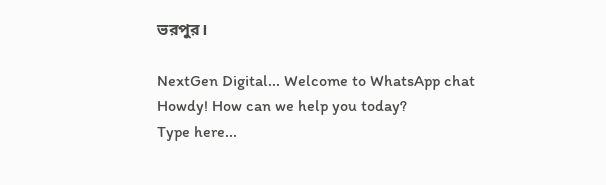ভরপুর।

NextGen Digital... Welcome to WhatsApp chat
Howdy! How can we help you today?
Type here...